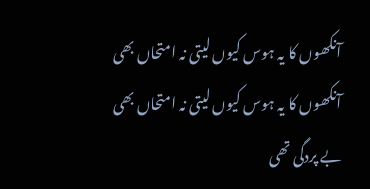آنکھوں کا یہ ہوس کیوں لیتی نہ امتحاں بھی
آنکھوں کا یہ ہوس کیوں لیتی نہ امتحاں بھی
بے پردگی تھی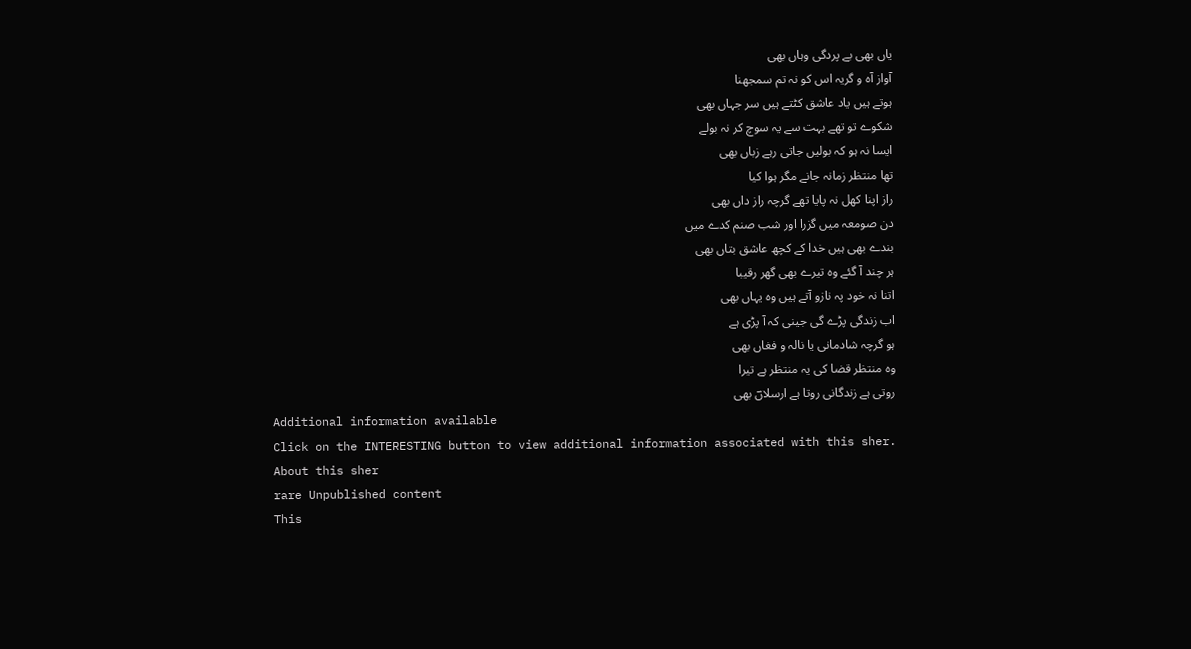یاں بھی بے پردگی وہاں بھی
آواز آہ و گریہ اس کو نہ تم سمجھنا
ہوتے ہیں یاد عاشق کٹتے ہیں سر جہاں بھی
شکوے تو تھے بہت سے یہ سوچ کر نہ بولے
ایسا نہ ہو کہ بولیں جاتی رہے زباں بھی
تھا منتظر زمانہ جانے مگر ہوا کیا
راز اپنا کھل نہ پایا تھے گرچہ راز داں بھی
دن صومعہ میں گزرا اور شب صنم کدے میں
بندے بھی ہیں خدا کے کچھ عاشق بتاں بھی
ہر چند آ گئے وہ تیرے بھی گھر رقیبا
اتنا نہ خود پہ نازو آتے ہیں وہ یہاں بھی
اب زندگی پڑے گی جینی کہ آ پڑی ہے
ہو گرچہ شادمانی یا نالہ و فغاں بھی
وہ منتظر قضا کی یہ منتظر ہے تیرا
روتی ہے زندگانی روتا ہے ارسلاںؔ بھی
Additional information available
Click on the INTERESTING button to view additional information associated with this sher.
About this sher
rare Unpublished content
This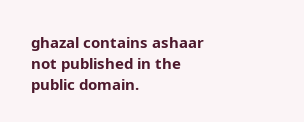ghazal contains ashaar not published in the public domain.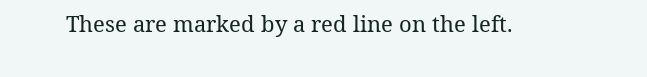These are marked by a red line on the left.